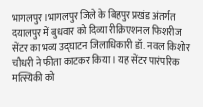भागलपुर।भागलपुर जिले के बिहपुर प्रखंड अंतर्गत दयालपुर में बुधवार को दिव्या रीक्रिएशनल फिशरीज सेंटर का भव्य उद्घाटन जिलाधिकारी डॉ. नवल किशोर चौधरी ने फीता काटकर किया। यह सेंटर पारंपरिक मत्स्यिकी को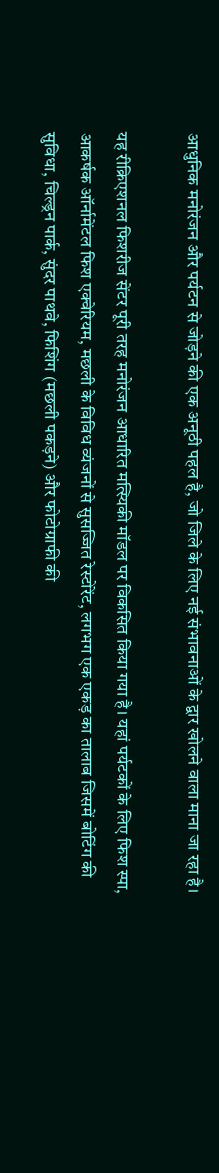आधुनिक मनोरंजन और पर्यटन से जोड़ने की एक अनूठी पहल है, जो जिले के लिए नई संभावनाओं के द्वार खोलने वाला माना जा रहा है।

यह रीक्रिएशनल फिशरीज सेंटर पूरी तरह मनोरंजन आधारित मत्स्यिकी मॉडल पर विकसित किया गया है। यहां पर्यटकों के लिए फिश स्पा, आकर्षक ऑर्नामेंटल फिश एक्वेरियम, मछली के विविध व्यंजनों से सुसज्जित रेस्टोरेंट, लगभग एक एकड़ का तालाब जिसमें बोटिंग की सुविधा, चिल्ड्रन पार्क, सुंदर पाथवे, फिशिंग (मछली पकड़ने) और फोटोग्राफी की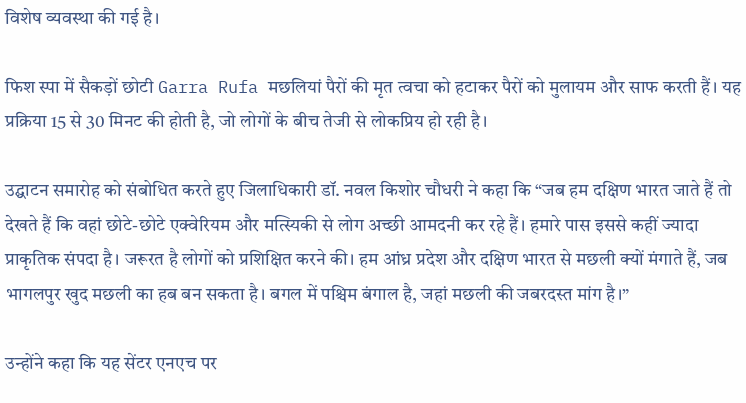विशेष व्यवस्था की गई है।

फिश स्पा में सैकड़ों छोटी Garra Rufa मछलियां पैरों की मृत त्वचा को हटाकर पैरों को मुलायम और साफ करती हैं। यह प्रक्रिया 15 से 30 मिनट की होती है, जो लोगों के बीच तेजी से लोकप्रिय हो रही है।

उद्घाटन समारोह को संबोधित करते हुए जिलाधिकारी डॉ. नवल किशोर चौधरी ने कहा कि “जब हम दक्षिण भारत जाते हैं तो देखते हैं कि वहां छोटे-छोटे एक्वेरियम और मत्स्यिकी से लोग अच्छी आमदनी कर रहे हैं। हमारे पास इससे कहीं ज्यादा प्राकृतिक संपदा है। जरूरत है लोगों को प्रशिक्षित करने की। हम आंध्र प्रदेश और दक्षिण भारत से मछली क्यों मंगाते हैं, जब भागलपुर खुद मछली का हब बन सकता है। बगल में पश्चिम बंगाल है, जहां मछली की जबरदस्त मांग है।”

उन्होंने कहा कि यह सेंटर एनएच पर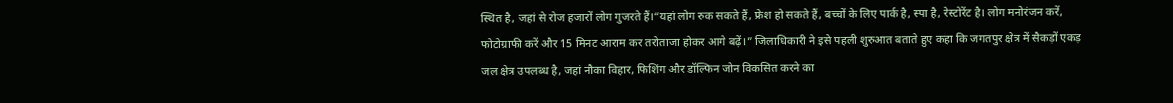स्थित है, जहां से रोज हजारों लोग गुजरते हैं।“यहां लोग रुक सकते हैं, फ्रेश हो सकते हैं, बच्चों के लिए पार्क है, स्पा है, रेस्टोरेंट है। लोग मनोरंजन करें, फोटोग्राफी करें और 15 मिनट आराम कर तरोताजा होकर आगे बढ़ें।” जिलाधिकारी ने इसे पहली शुरुआत बताते हुए कहा कि जगतपुर क्षेत्र में सैकड़ों एकड़ जल क्षेत्र उपलब्ध है, जहां नौका विहार, फिशिंग और डॉल्फिन जोन विकसित करने का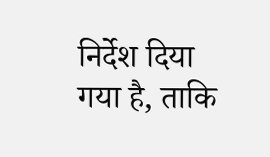निर्देश दिया गया है, ताकि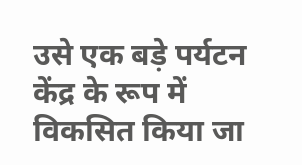उसे एक बड़े पर्यटन केंद्र के रूप में विकसित किया जा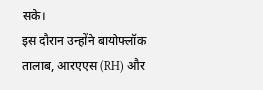सके।
इस दौरान उन्होंने बायोफ्लॉक तालाब, आरएएस (RH) और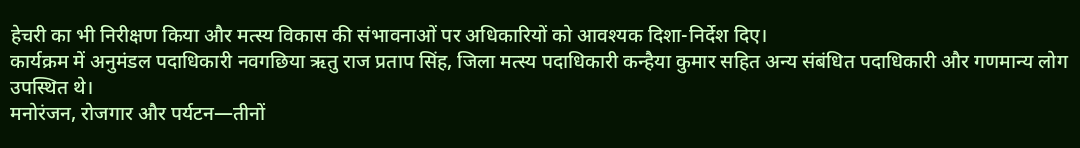हेचरी का भी निरीक्षण किया और मत्स्य विकास की संभावनाओं पर अधिकारियों को आवश्यक दिशा-निर्देश दिए।
कार्यक्रम में अनुमंडल पदाधिकारी नवगछिया ऋतु राज प्रताप सिंह, जिला मत्स्य पदाधिकारी कन्हैया कुमार सहित अन्य संबंधित पदाधिकारी और गणमान्य लोग उपस्थित थे।
मनोरंजन, रोजगार और पर्यटन—तीनों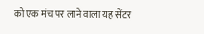को एक मंच पर लाने वाला यह सेंटर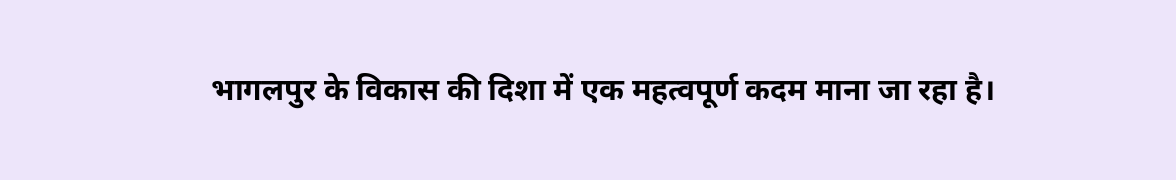भागलपुर के विकास की दिशा में एक महत्वपूर्ण कदम माना जा रहा है।